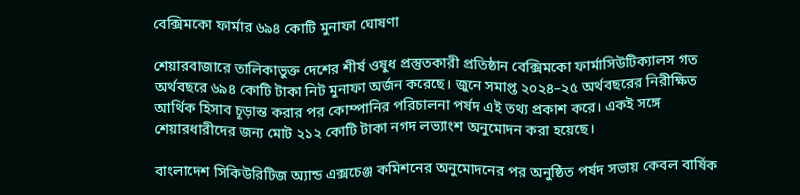বেক্সিমকো ফার্মার ৬৯৪ কোটি মুনাফা ঘোষণা

শেয়ারবাজারে তালিকাভুক্ত দেশের শীর্ষ ওষুধ প্রস্তুতকারী প্রতিষ্ঠান বেক্সিমকো ফার্মাসিউটিক্যালস গত অর্থবছরে ৬৯৪ কোটি টাকা নিট মুনাফা অর্জন করেছে। জুনে সমাপ্ত ২০২৪–২৫ অর্থবছরের নিরীক্ষিত আর্থিক হিসাব চূড়ান্ত করার পর কোম্পানির পরিচালনা পর্ষদ এই তথ্য প্রকাশ করে। একই সঙ্গে শেয়ারধারীদের জন্য মোট ২১২ কোটি টাকা নগদ লভ্যাংশ অনুমোদন করা হয়েছে।

বাংলাদেশ সিকিউরিটিজ অ্যান্ড এক্সচেঞ্জ কমিশনের অনুমোদনের পর অনুষ্ঠিত পর্ষদ সভায় কেবল বার্ষিক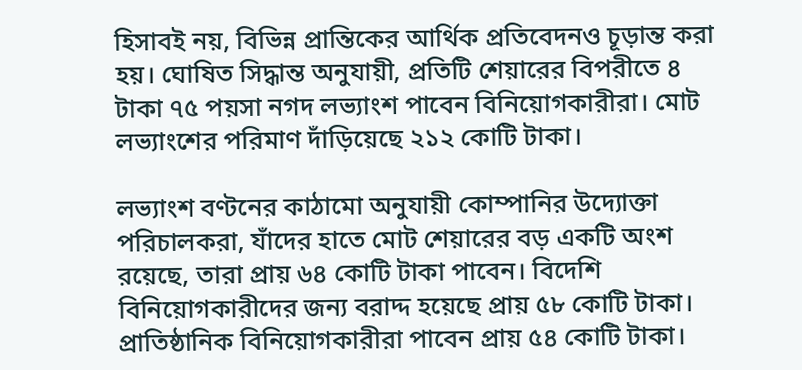হিসাবই নয়, বিভিন্ন প্রান্তিকের আর্থিক প্রতিবেদনও চূড়ান্ত করা হয়। ঘোষিত সিদ্ধান্ত অনুযায়ী, প্রতিটি শেয়ারের বিপরীতে ৪ টাকা ৭৫ পয়সা নগদ লভ্যাংশ পাবেন বিনিয়োগকারীরা। মোট লভ্যাংশের পরিমাণ দাঁড়িয়েছে ২১২ কোটি টাকা।

লভ্যাংশ বণ্টনের কাঠামো অনুযায়ী কোম্পানির উদ্যোক্তা পরিচালকরা, যাঁদের হাতে মোট শেয়ারের বড় একটি অংশ রয়েছে, তারা প্রায় ৬৪ কোটি টাকা পাবেন। বিদেশি বিনিয়োগকারীদের জন্য বরাদ্দ হয়েছে প্রায় ৫৮ কোটি টাকা। প্রাতিষ্ঠানিক বিনিয়োগকারীরা পাবেন প্রায় ৫৪ কোটি টাকা।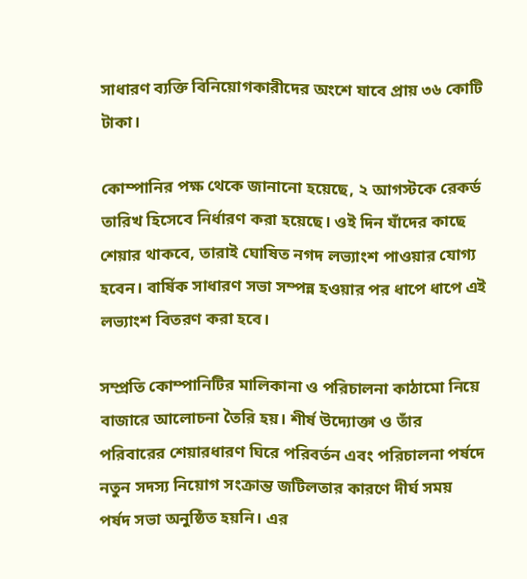সাধারণ ব্যক্তি বিনিয়োগকারীদের অংশে যাবে প্রায় ৩৬ কোটি টাকা।

কোম্পানির পক্ষ থেকে জানানো হয়েছে, ২ আগস্টকে রেকর্ড তারিখ হিসেবে নির্ধারণ করা হয়েছে। ওই দিন যাঁদের কাছে শেয়ার থাকবে, তারাই ঘোষিত নগদ লভ্যাংশ পাওয়ার যোগ্য হবেন। বার্ষিক সাধারণ সভা সম্পন্ন হওয়ার পর ধাপে ধাপে এই লভ্যাংশ বিতরণ করা হবে।

সম্প্রতি কোম্পানিটির মালিকানা ও পরিচালনা কাঠামো নিয়ে বাজারে আলোচনা তৈরি হয়। শীর্ষ উদ্যোক্তা ও তাঁর পরিবারের শেয়ারধারণ ঘিরে পরিবর্তন এবং পরিচালনা পর্ষদে নতুন সদস্য নিয়োগ সংক্রান্ত জটিলতার কারণে দীর্ঘ সময় পর্ষদ সভা অনুষ্ঠিত হয়নি। এর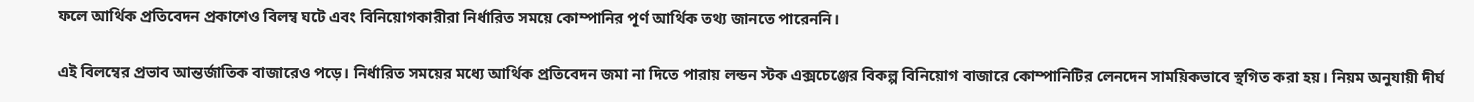ফলে আর্থিক প্রতিবেদন প্রকাশেও বিলম্ব ঘটে এবং বিনিয়োগকারীরা নির্ধারিত সময়ে কোম্পানির পূর্ণ আর্থিক তথ্য জানতে পারেননি।

এই বিলম্বের প্রভাব আন্তর্জাতিক বাজারেও পড়ে। নির্ধারিত সময়ের মধ্যে আর্থিক প্রতিবেদন জমা না দিতে পারায় লন্ডন স্টক এক্সচেঞ্জের বিকল্প বিনিয়োগ বাজারে কোম্পানিটির লেনদেন সাময়িকভাবে স্থগিত করা হয়। নিয়ম অনুযায়ী দীর্ঘ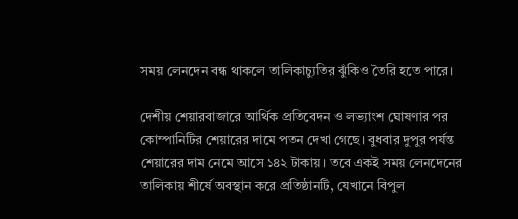সময় লেনদেন বন্ধ থাকলে তালিকাচ্যুতির ঝুঁকিও তৈরি হতে পারে।

দেশীয় শেয়ারবাজারে আর্থিক প্রতিবেদন ও লভ্যাংশ ঘোষণার পর কোম্পানিটির শেয়ারের দামে পতন দেখা গেছে। বুধবার দুপুর পর্যন্ত শেয়ারের দাম নেমে আসে ১৪২ টাকায়। তবে একই সময় লেনদেনের তালিকায় শীর্ষে অবস্থান করে প্রতিষ্ঠানটি, যেখানে বিপুল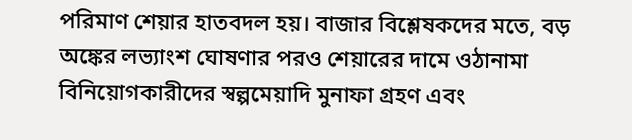পরিমাণ শেয়ার হাতবদল হয়। বাজার বিশ্লেষকদের মতে, বড় অঙ্কের লভ্যাংশ ঘোষণার পরও শেয়ারের দামে ওঠানামা বিনিয়োগকারীদের স্বল্পমেয়াদি মুনাফা গ্রহণ এবং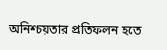অনিশ্চয়তার প্রতিফলন হতে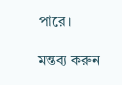পারে।

মন্তব্য করুন